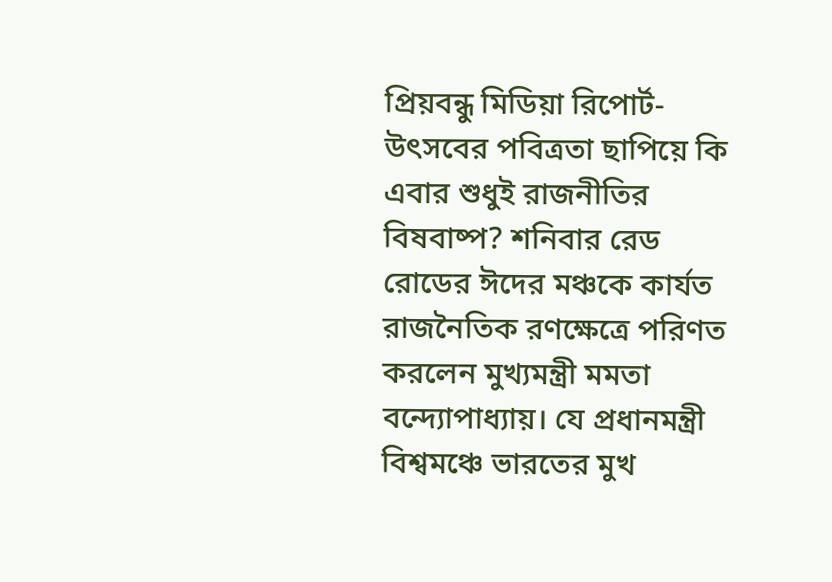প্রিয়বন্ধু মিডিয়া রিপোর্ট-
উৎসবের পবিত্রতা ছাপিয়ে কি এবার শুধুই রাজনীতির বিষবাষ্প? শনিবার রেড রোডের ঈদের মঞ্চকে কার্যত রাজনৈতিক রণক্ষেত্রে পরিণত করলেন মুখ্যমন্ত্রী মমতা বন্দ্যোপাধ্যায়। যে প্রধানমন্ত্রী বিশ্বমঞ্চে ভারতের মুখ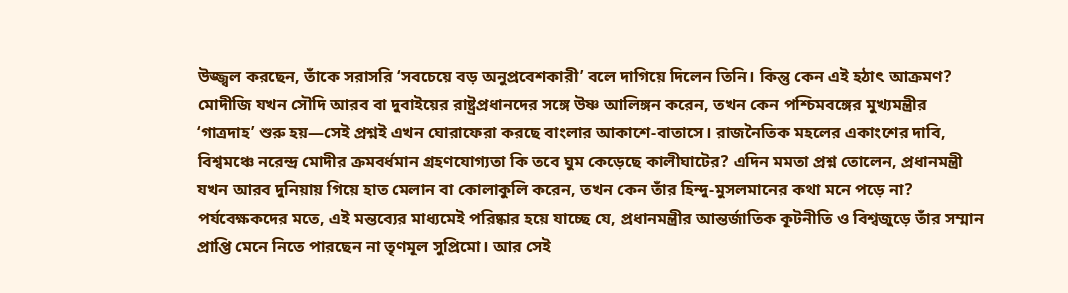উজ্জ্বল করছেন, তাঁকে সরাসরি ‘সবচেয়ে বড় অনুপ্রবেশকারী’ বলে দাগিয়ে দিলেন তিনি। কিন্তু কেন এই হঠাৎ আক্রমণ? মোদীজি যখন সৌদি আরব বা দুবাইয়ের রাষ্ট্রপ্রধানদের সঙ্গে উষ্ণ আলিঙ্গন করেন, তখন কেন পশ্চিমবঙ্গের মুখ্যমন্ত্রীর ‘গাত্রদাহ’ শুরু হয়—সেই প্রশ্নই এখন ঘোরাফেরা করছে বাংলার আকাশে-বাতাসে। রাজনৈতিক মহলের একাংশের দাবি, বিশ্বমঞ্চে নরেন্দ্র মোদীর ক্রমবর্ধমান গ্রহণযোগ্যতা কি তবে ঘুম কেড়েছে কালীঘাটের? এদিন মমতা প্রশ্ন তোলেন, প্রধানমন্ত্রী যখন আরব দুনিয়ায় গিয়ে হাত মেলান বা কোলাকুলি করেন, তখন কেন তাঁর হিন্দু-মুসলমানের কথা মনে পড়ে না? পর্যবেক্ষকদের মতে, এই মন্তব্যের মাধ্যমেই পরিষ্কার হয়ে যাচ্ছে যে, প্রধানমন্ত্রীর আন্তর্জাতিক কূটনীতি ও বিশ্বজুড়ে তাঁর সম্মান প্রাপ্তি মেনে নিতে পারছেন না তৃণমূল সুপ্রিমো। আর সেই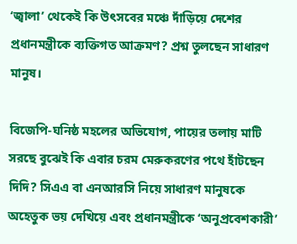‘জ্বালা’ থেকেই কি উৎসবের মঞ্চে দাঁড়িয়ে দেশের প্রধানমন্ত্রীকে ব্যক্তিগত আক্রমণ? প্রশ্ন তুলছেন সাধারণ মানুষ।

বিজেপি-ঘনিষ্ঠ মহলের অভিযোগ, পায়ের তলায় মাটি সরছে বুঝেই কি এবার চরম মেরুকরণের পথে হাঁটছেন দিদি? সিএএ বা এনআরসি নিয়ে সাধারণ মানুষকে অহেতুক ভয় দেখিয়ে এবং প্রধানমন্ত্রীকে ‘অনুপ্রবেশকারী’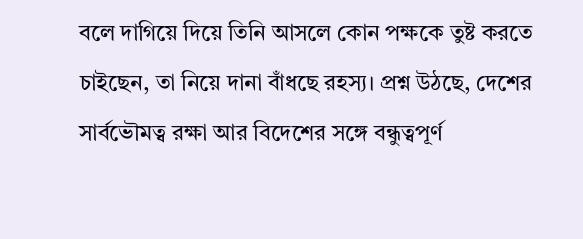বলে দাগিয়ে দিয়ে তিনি আসলে কোন পক্ষকে তুষ্ট করতে চাইছেন, তা নিয়ে দানা বাঁধছে রহস্য। প্রশ্ন উঠছে, দেশের সার্বভৌমত্ব রক্ষা আর বিদেশের সঙ্গে বন্ধুত্বপূর্ণ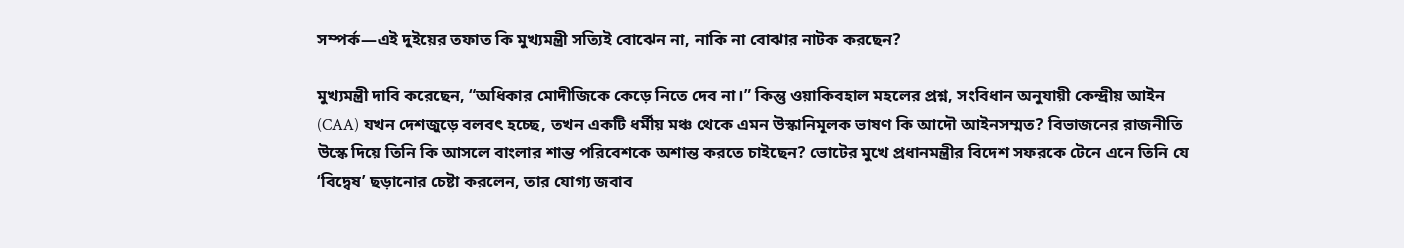সম্পর্ক—এই দুইয়ের তফাত কি মুখ্যমন্ত্রী সত্যিই বোঝেন না, নাকি না বোঝার নাটক করছেন?

মুখ্যমন্ত্রী দাবি করেছেন, “অধিকার মোদীজিকে কেড়ে নিতে দেব না।” কিন্তু ওয়াকিবহাল মহলের প্রশ্ন, সংবিধান অনুযায়ী কেন্দ্রীয় আইন (CAA) যখন দেশজুড়ে বলবৎ হচ্ছে, তখন একটি ধর্মীয় মঞ্চ থেকে এমন উস্কানিমূলক ভাষণ কি আদৌ আইনসম্মত? বিভাজনের রাজনীতি উস্কে দিয়ে তিনি কি আসলে বাংলার শান্ত পরিবেশকে অশান্ত করতে চাইছেন? ভোটের মুখে প্রধানমন্ত্রীর বিদেশ সফরকে টেনে এনে তিনি যে ‘বিদ্বেষ’ ছড়ানোর চেষ্টা করলেন, তার যোগ্য জবাব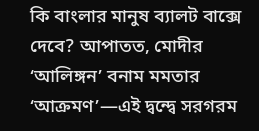কি বাংলার মানুষ ব্যালট বাক্সে দেবে? আপাতত, মোদীর ‘আলিঙ্গন’ বনাম মমতার ‘আক্রমণ’—এই দ্বন্দ্বে সরগরম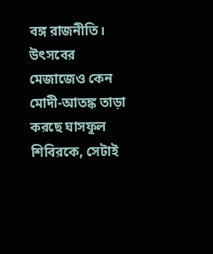বঙ্গ রাজনীতি। উৎসবের মেজাজেও কেন মোদী-আতঙ্ক তাড়া করছে ঘাসফুল শিবিরকে, সেটাই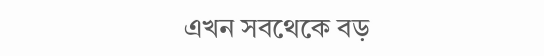এখন সবথেকে বড়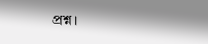প্রশ্ন।